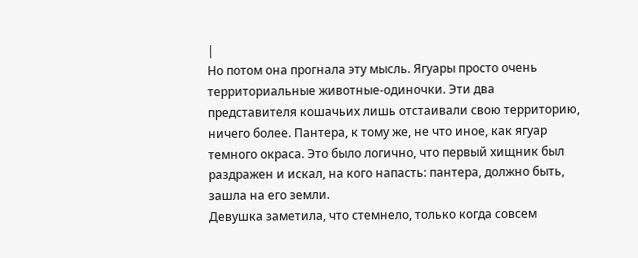|
Но потом она прогнала эту мысль. Ягуары просто очень территориальные животные-одиночки. Эти два представителя кошачьих лишь отстаивали свою территорию, ничего более. Пантера, к тому же, не что иное, как ягуар темного окраса. Это было логично, что первый хищник был раздражен и искал, на кого напасть: пантера, должно быть, зашла на его земли.
Девушка заметила, что стемнело, только когда совсем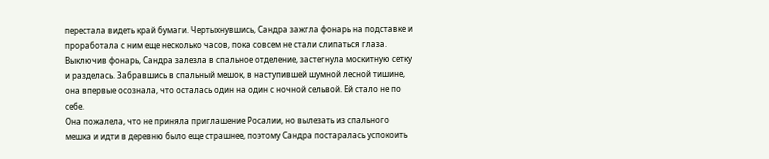перестала видеть край бумаги. Чертыхнувшись, Сандра зажгла фонарь на подставке и проработала с ним еще несколько часов, пока совсем не стали слипаться глаза.
Выключив фонарь, Сандра залезла в спальное отделение, застегнула москитную сетку и разделась. Забравшись в спальный мешок, в наступившей шумной лесной тишине, она впервые осознала, что осталась один на один с ночной сельвой. Ей стало не по себе.
Она пожалела, что не приняла приглашение Росалии, но вылезать из спального мешка и идти в деревню было еще страшнее, поэтому Сандра постаралась успокоить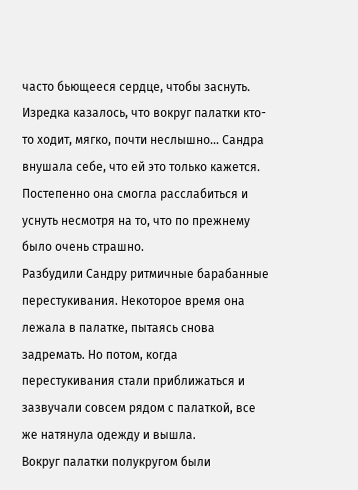часто бьющееся сердце, чтобы заснуть.
Изредка казалось, что вокруг палатки кто-то ходит, мягко, почти неслышно… Сандра внушала себе, что ей это только кажется. Постепенно она смогла расслабиться и уснуть несмотря на то, что по прежнему было очень страшно.
Разбудили Сандру ритмичные барабанные перестукивания. Некоторое время она лежала в палатке, пытаясь снова задремать. Но потом, когда перестукивания стали приближаться и зазвучали совсем рядом с палаткой, все же натянула одежду и вышла.
Вокруг палатки полукругом были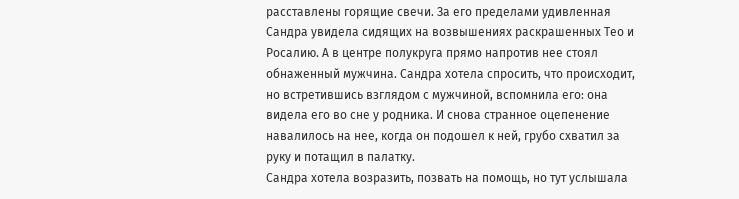расставлены горящие свечи. За его пределами удивленная Сандра увидела сидящих на возвышениях раскрашенных Тео и Росалию. А в центре полукруга прямо напротив нее стоял обнаженный мужчина. Сандра хотела спросить, что происходит, но встретившись взглядом с мужчиной, вспомнила его: она видела его во сне у родника. И снова странное оцепенение навалилось на нее, когда он подошел к ней, грубо схватил за руку и потащил в палатку.
Сандра хотела возразить, позвать на помощь, но тут услышала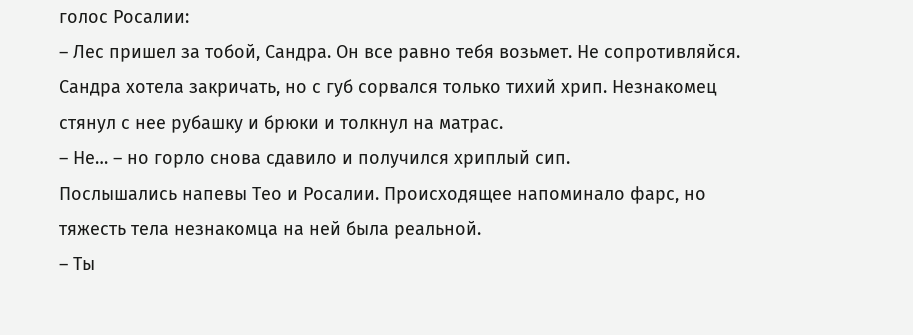голос Росалии:
– Лес пришел за тобой, Сандра. Он все равно тебя возьмет. Не сопротивляйся.
Сандра хотела закричать, но с губ сорвался только тихий хрип. Незнакомец стянул с нее рубашку и брюки и толкнул на матрас.
– Не… – но горло снова сдавило и получился хриплый сип.
Послышались напевы Тео и Росалии. Происходящее напоминало фарс, но тяжесть тела незнакомца на ней была реальной.
– Ты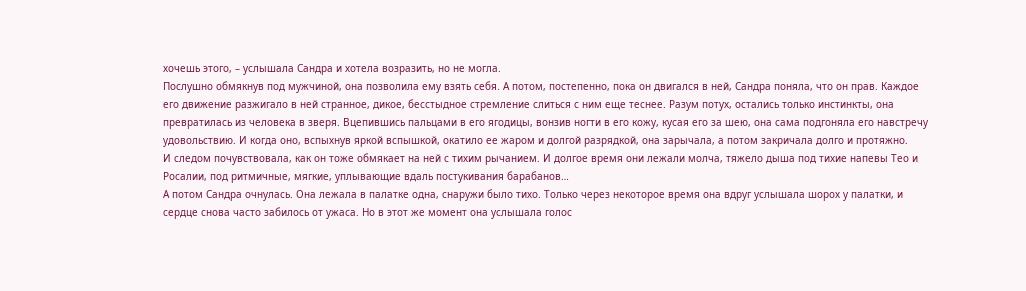хочешь этого, – услышала Сандра и хотела возразить, но не могла.
Послушно обмякнув под мужчиной, она позволила ему взять себя. А потом, постепенно, пока он двигался в ней, Сандра поняла, что он прав. Каждое его движение разжигало в ней странное, дикое, бесстыдное стремление слиться с ним еще теснее. Разум потух, остались только инстинкты, она превратилась из человека в зверя. Вцепившись пальцами в его ягодицы, вонзив ногти в его кожу, кусая его за шею, она сама подгоняла его навстречу удовольствию. И когда оно, вспыхнув яркой вспышкой, окатило ее жаром и долгой разрядкой, она зарычала, а потом закричала долго и протяжно.
И следом почувствовала, как он тоже обмякает на ней с тихим рычанием. И долгое время они лежали молча, тяжело дыша под тихие напевы Тео и Росалии, под ритмичные, мягкие, уплывающие вдаль постукивания барабанов…
А потом Сандра очнулась. Она лежала в палатке одна, снаружи было тихо. Только через некоторое время она вдруг услышала шорох у палатки, и сердце снова часто забилось от ужаса. Но в этот же момент она услышала голос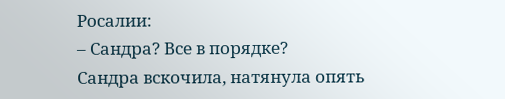Росалии:
– Сандра? Все в порядке?
Сандра вскочила, натянула опять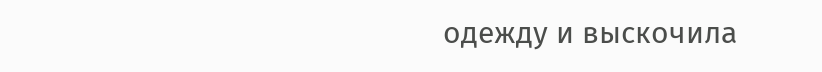одежду и выскочила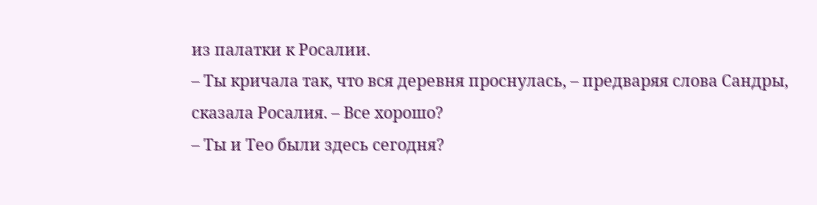из палатки к Росалии.
– Ты кричала так, что вся деревня проснулась, – предваряя слова Сандры, сказала Росалия. – Все хорошо?
– Ты и Тео были здесь сегодня?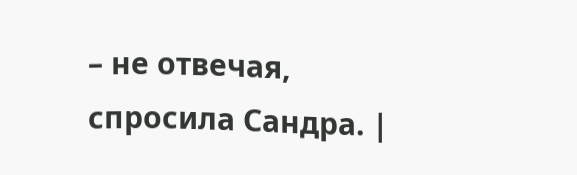– не отвечая, спросила Сандра. |